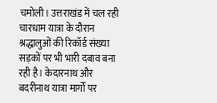चमोली। उत्तराखंड में चल रही चारधाम यात्रा के दौरान श्रद्धालुओं की रिकॉर्ड संख्या सड़कों पर भी भारी दबाव बना रही है। केदारनाथ और बदरीनाथ यात्रा मार्गों पर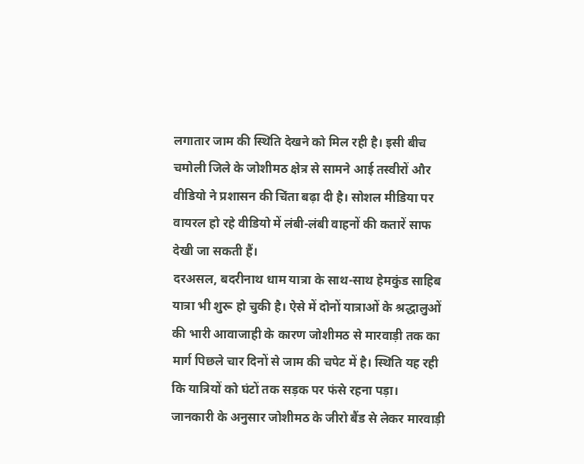लगातार जाम की स्थिति देखने को मिल रही है। इसी बीच चमोली जिले के जोशीमठ क्षेत्र से सामने आई तस्वीरों और वीडियो ने प्रशासन की चिंता बढ़ा दी है। सोशल मीडिया पर वायरल हो रहे वीडियो में लंबी-लंबी वाहनों की कतारें साफ देखी जा सकती हैं।
दरअसल, बदरीनाथ धाम यात्रा के साथ-साथ हेमकुंड साहिब यात्रा भी शुरू हो चुकी है। ऐसे में दोनों यात्राओं के श्रद्धालुओं की भारी आवाजाही के कारण जोशीमठ से मारवाड़ी तक का मार्ग पिछले चार दिनों से जाम की चपेट में है। स्थिति यह रही कि यात्रियों को घंटों तक सड़क पर फंसे रहना पड़ा।
जानकारी के अनुसार जोशीमठ के जीरो बैंड से लेकर मारवाड़ी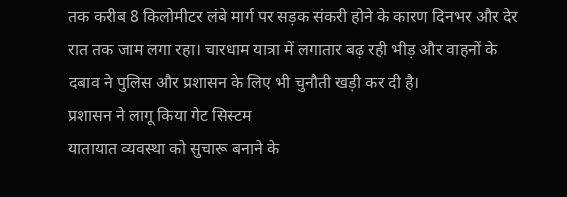तक करीब 8 किलोमीटर लंबे मार्ग पर सड़क संकरी होने के कारण दिनभर और देर रात तक जाम लगा रहा। चारधाम यात्रा में लगातार बढ़ रही भीड़ और वाहनों के दबाव ने पुलिस और प्रशासन के लिए भी चुनौती खड़ी कर दी है।
प्रशासन ने लागू किया गेट सिस्टम
यातायात व्यवस्था को सुचारू बनाने के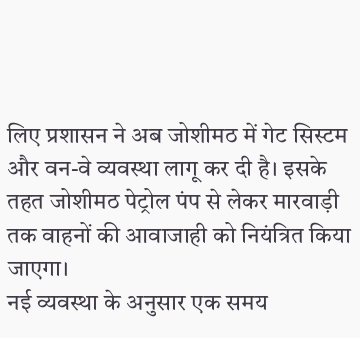लिए प्रशासन ने अब जोशीमठ में गेट सिस्टम और वन-वे व्यवस्था लागू कर दी है। इसके तहत जोशीमठ पेट्रोल पंप से लेकर मारवाड़ी तक वाहनों की आवाजाही को नियंत्रित किया जाएगा।
नई व्यवस्था के अनुसार एक समय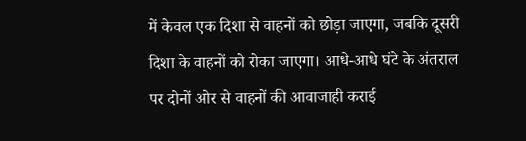में केवल एक दिशा से वाहनों को छोड़ा जाएगा, जबकि दूसरी दिशा के वाहनों को रोका जाएगा। आधे-आधे घंटे के अंतराल पर दोनों ओर से वाहनों की आवाजाही कराई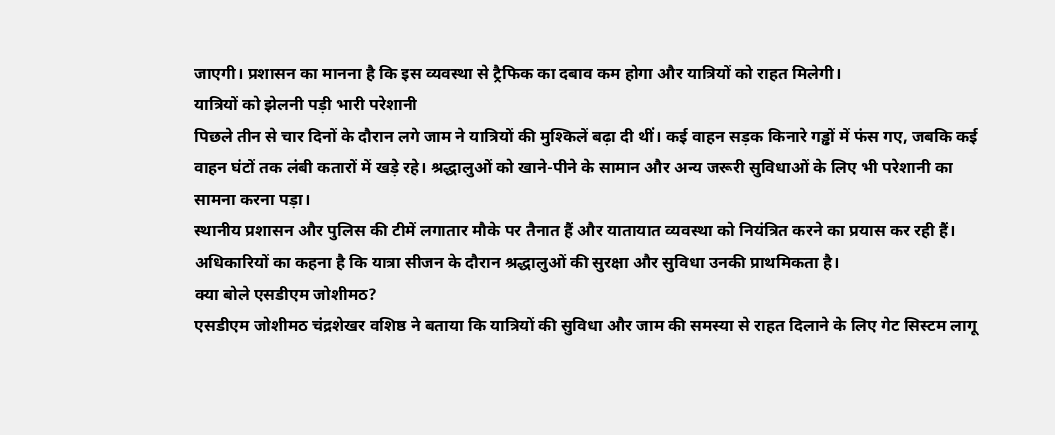जाएगी। प्रशासन का मानना है कि इस व्यवस्था से ट्रैफिक का दबाव कम होगा और यात्रियों को राहत मिलेगी।
यात्रियों को झेलनी पड़ी भारी परेशानी
पिछले तीन से चार दिनों के दौरान लगे जाम ने यात्रियों की मुश्किलें बढ़ा दी थीं। कई वाहन सड़क किनारे गड्ढों में फंस गए, जबकि कई वाहन घंटों तक लंबी कतारों में खड़े रहे। श्रद्धालुओं को खाने-पीने के सामान और अन्य जरूरी सुविधाओं के लिए भी परेशानी का सामना करना पड़ा।
स्थानीय प्रशासन और पुलिस की टीमें लगातार मौके पर तैनात हैं और यातायात व्यवस्था को नियंत्रित करने का प्रयास कर रही हैं। अधिकारियों का कहना है कि यात्रा सीजन के दौरान श्रद्धालुओं की सुरक्षा और सुविधा उनकी प्राथमिकता है।
क्या बोले एसडीएम जोशीमठ?
एसडीएम जोशीमठ चंद्रशेखर वशिष्ठ ने बताया कि यात्रियों की सुविधा और जाम की समस्या से राहत दिलाने के लिए गेट सिस्टम लागू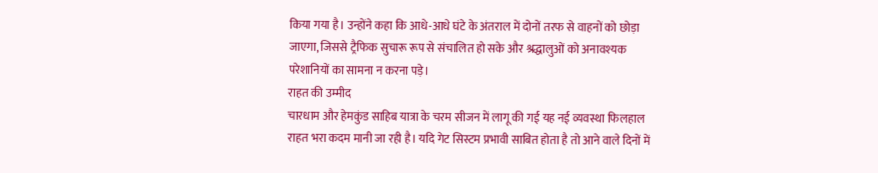किया गया है। उन्होंने कहा कि आधे-आधे घंटे के अंतराल में दोनों तरफ से वाहनों को छोड़ा जाएगा, जिससे ट्रैफिक सुचारू रूप से संचालित हो सके और श्रद्धालुओं को अनावश्यक परेशानियों का सामना न करना पड़े।
राहत की उम्मीद
चारधाम और हेमकुंड साहिब यात्रा के चरम सीजन में लागू की गई यह नई व्यवस्था फिलहाल राहत भरा कदम मानी जा रही है। यदि गेट सिस्टम प्रभावी साबित होता है तो आने वाले दिनों में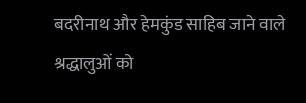बदरीनाथ और हेमकुंड साहिब जाने वाले श्रद्धालुओं को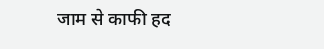जाम से काफी हद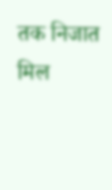तक निजात मिल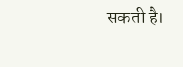सकती है।